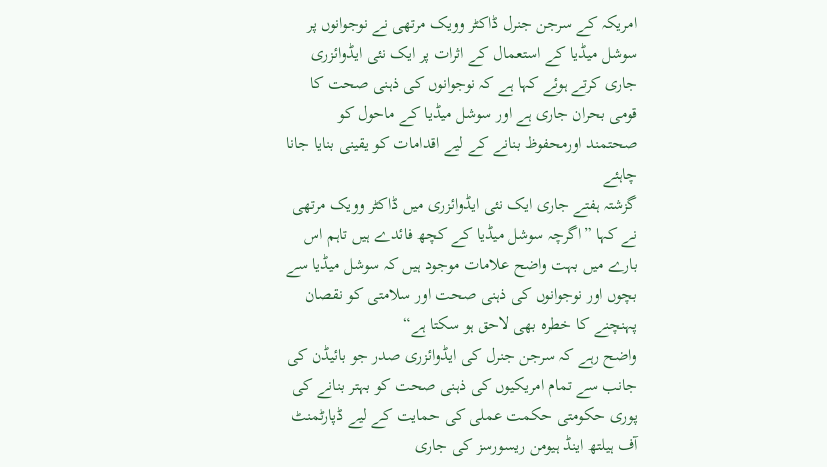امریکہ کے سرجن جنرل ڈاکٹر وویک مرتھی نے نوجوانوں پر سوشل میڈیا کے استعمال کے اثرات پر ایک نئی ایڈوائزری جاری کرتے ہوئے کہا ہے کہ نوجوانوں کی ذہنی صحت کا قومی بحران جاری ہے اور سوشل میڈیا کے ماحول کو صحتمند اورمحفوظ بنانے کے لیے اقدامات کو یقینی بنایا جانا چاہئے
گزشتہ ہفتے جاری ایک نئی ایڈوائزری میں ڈاکٹر وویک مرتھی نے کہا ”اگرچہ سوشل میڈیا کے کچھ فائدے ہیں تاہم اس بارے میں بہت واضح علامات موجود ہیں کہ سوشل میڈیا سے بچوں اور نوجوانوں کی ذہنی صحت اور سلامتی کو نقصان پہنچنے کا خطرہ بھی لاحق ہو سکتا ہے“
واضح رہے کہ سرجن جنرل کی ایڈوائزری صدر جو بائیڈن کی جانب سے تمام امریکیوں کی ذہنی صحت کو بہتر بنانے کی پوری حکومتی حکمت عملی کی حمایت کے لیے ڈپارٹمنٹ آف ہیلتھ اینڈ ہیومن ریسورسز کی جاری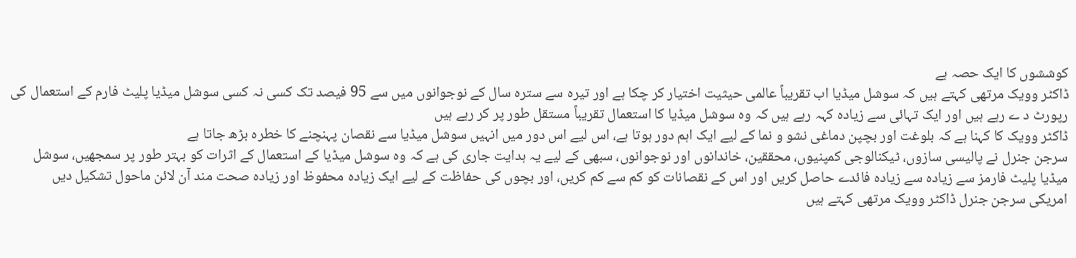کوششوں کا ایک حصہ ہے
ڈاکٹر وویک مرتھی کہتے ہیں کہ سوشل میڈیا اب تقریباً عالمی حیثیت اختیار کر چکا ہے اور تیرہ سے سترہ سال کے نوجوانوں میں سے 95 فیصد تک کسی نہ کسی سوشل میڈیا پلیٹ فارم کے استعمال کی رپورٹ د ے رہے ہیں اور ایک تہائی سے زیادہ کہہ رہے ہیں کہ وہ سوشل میڈیا کا استعمال تقریباً مستقل طور پر کر رہے ہیں
ڈاکٹر وویک کا کہنا ہے کہ بلوغت اور بچپن دماغی نشو و نما کے لیے ایک اہم دور ہوتا ہے، اس لیے اس دور میں انہیں سوشل میڈیا سے نقصان پہنچنے کا خطرہ بڑھ جاتا ہے
سرجن جنرل نے پالیسی سازوں، ٹیکنالوجی کمپنیوں، محققین، خاندانوں اور نوجوانوں، سبھی کے لیے یہ ہدایت جاری کی ہے کہ وہ سوشل میڈیا کے استعمال کے اثرات کو بہتر طور پر سمجھیں، سوشل میڈیا پلیٹ فارمز سے زیادہ سے زیادہ فائدے حاصل کریں اور اس کے نقصانات کو کم سے کم کریں، اور بچوں کی حفاظت کے لیے ایک زیادہ محفوظ اور زیادہ صحت مند آن لائن ماحول تشکیل دیں
امریکی سرجن جنرل ڈاکٹر وویک مرتھی کہتے ہیں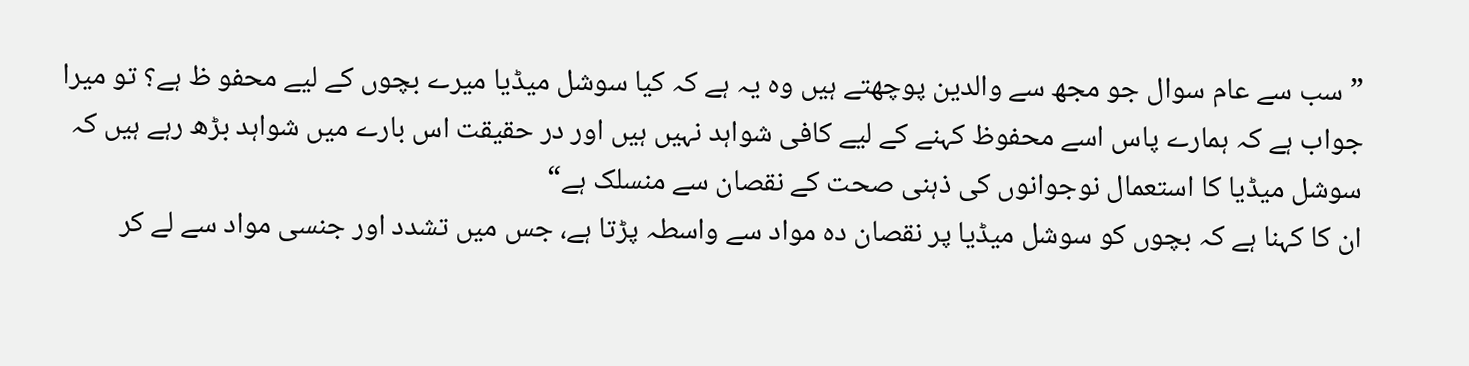”سب سے عام سوال جو مجھ سے والدین پوچھتے ہیں وہ یہ ہے کہ کیا سوشل میڈیا میرے بچوں کے لیے محفو ظ ہے؟ تو میرا جواب ہے کہ ہمارے پاس اسے محفوظ کہنے کے لیے کافی شواہد نہیں ہیں اور در حقیقت اس بارے میں شواہد بڑھ رہے ہیں کہ سوشل میڈیا کا استعمال نوجوانوں کی ذہنی صحت کے نقصان سے منسلک ہے“
ان کا کہنا ہے کہ بچوں کو سوشل میڈیا پر نقصان دہ مواد سے واسطہ پڑتا ہے، جس میں تشدد اور جنسی مواد سے لے کر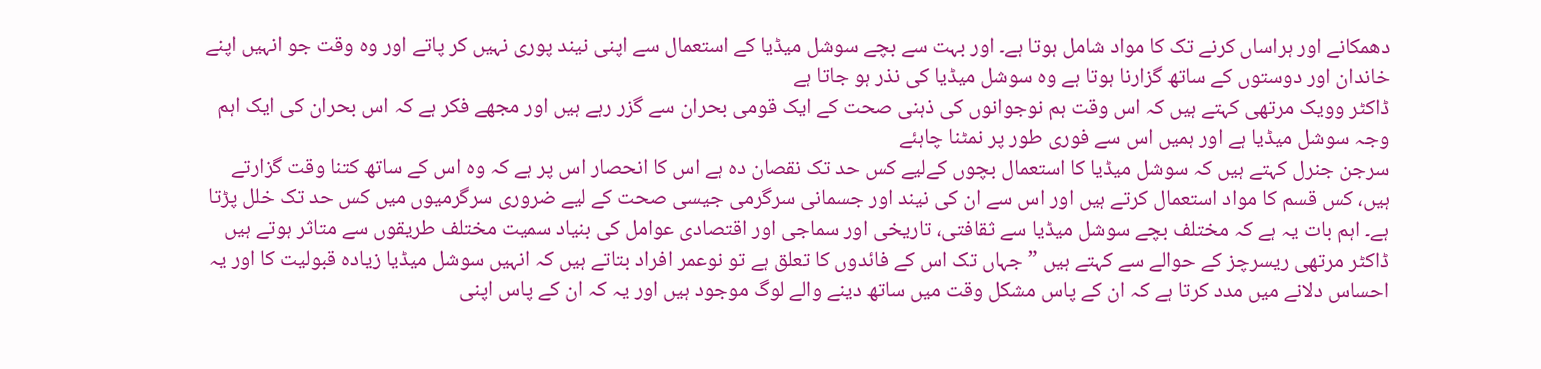دھمکانے اور ہراساں کرنے تک کا مواد شامل ہوتا ہے۔ اور بہت سے بچے سوشل میڈیا کے استعمال سے اپنی نیند پوری نہیں کر پاتے اور وہ وقت جو انہیں اپنے خاندان اور دوستوں کے ساتھ گزارنا ہوتا ہے وہ سوشل میڈیا کی نذر ہو جاتا ہے
ڈاکٹر وویک مرتھی کہتے ہیں کہ اس وقت ہم نوجوانوں کی ذہنی صحت کے ایک قومی بحران سے گزر رہے ہیں اور مجھے فکر ہے کہ اس بحران کی ایک اہم وجہ سوشل میڈیا ہے اور ہمیں اس سے فوری طور پر نمٹنا چاہئے
سرجن جنرل کہتے ہیں کہ سوشل میڈیا کا استعمال بچوں کےلیے کس حد تک نقصان دہ ہے اس کا انحصار اس پر ہے کہ وہ اس کے ساتھ کتنا وقت گزارتے ہیں، کس قسم کا مواد استعمال کرتے ہیں اور اس سے ان کی نیند اور جسمانی سرگرمی جیسی صحت کے لیے ضروری سرگرمیوں میں کس حد تک خلل پڑتا ہے۔ اہم بات یہ ہے کہ مختلف بچے سوشل میڈیا سے ثقافتی، تاریخی اور سماجی اور اقتصادی عوامل کی بنیاد سمیت مختلف طریقوں سے متاثر ہوتے ہیں
ڈاکٹر مرتھی ریسرچز کے حوالے سے کہتے ہیں ”جہاں تک اس کے فائدوں کا تعلق ہے تو نوعمر افراد بتاتے ہیں کہ انہیں سوشل میڈیا زیادہ قبولیت کا اور یہ احساس دلانے میں مدد کرتا ہے کہ ان کے پاس مشکل وقت میں ساتھ دینے والے لوگ موجود ہیں اور یہ کہ ان کے پاس اپنی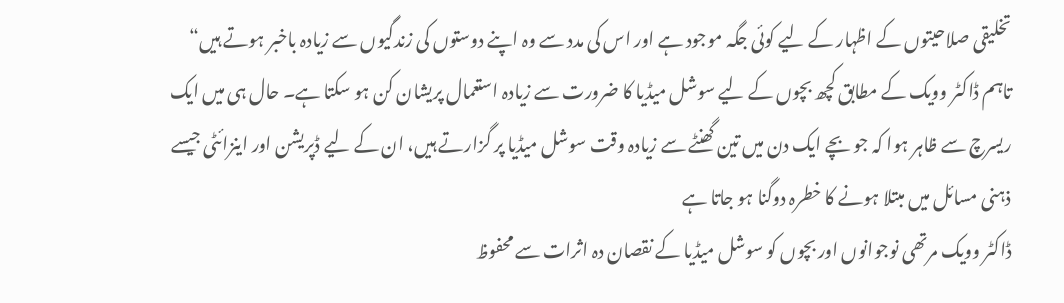تخلیقی صلاحیتوں کے اظہار کے لیے کوئی جگہ موجود ہے اور اس کی مدد سے وہ اپنے دوستوں کی زندگیوں سے زیادہ باخبر ہوتے ہیں“
تاہم ڈاکٹر وویک کے مطابق کچھ بچوں کے لیے سوشل میڈیا کا ضرورت سے زیادہ استعمال پریشان کن ہو سکتا ہے۔ حال ہی میں ایک ریسرچ سے ظاہر ہوا کہ جو بچے ایک دن میں تین گھنٹے سے زیادہ وقت سوشل میڈیا پر گزارتے ہیں، ان کے لیے ڈپریشن اور اینزائٹی جیسے ذہنی مسائل میں مبتلا ہونے کا خطرہ دوگنا ہو جاتا ہے
ڈاکٹر وویک مرتھی نوجوانوں اور بچوں کو سوشل میڈیا کے نقصان دہ اثرات سے محفوظ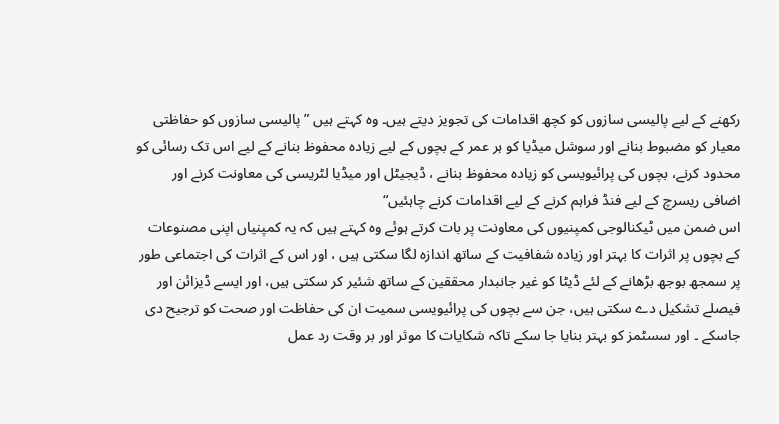رکھنے کے لیے پالیسی سازوں کو کچھ اقدامات کی تجویز دیتے ہیں۔ وہ کہتے ہیں ”پالیسی سازوں کو حفاظتی معیار کو مضبوط بنانے اور سوشل میڈیا کو ہر عمر کے بچوں کے لیے زیادہ محفوظ بنانے کے لیے اس تک رسائی کو محدود کرنے، بچوں کی پرائیویسی کو زیادہ محفوظ بنانے ، ڈیجیٹل اور میڈیا لٹریسی کی معاونت کرنے اور اضافی ریسرچ کے لیے فنڈ فراہم کرنے کے لیے اقدامات کرنے چاہئیں“
اس ضمن میں ٹیکنالوجی کمپنیوں کی معاونت پر بات کرتے ہوئے وہ کہتے ہیں کہ یہ کمپنیاں اپنی مصنوعات کے بچوں پر اثرات کا بہتر اور زیادہ شفافیت کے ساتھ اندازہ لگا سکتی ہیں ، اور اس کے اثرات کی اجتماعی طور پر سمجھ بوجھ بڑھانے کے لئے ڈیٹا کو غیر جانبدار محققین کے ساتھ شئیر کر سکتی ہیں، اور ایسے ڈیزائن اور فیصلے تشکیل دے سکتی ہیں، جن سے بچوں کی پرائیویسی سمیت ان کی حفاظت اور صحت کو ترجیح دی جاسکے ۔ اور سسٹمز کو بہتر بنایا جا سکے تاکہ شکایات کا موثر اور بر وقت رد عمل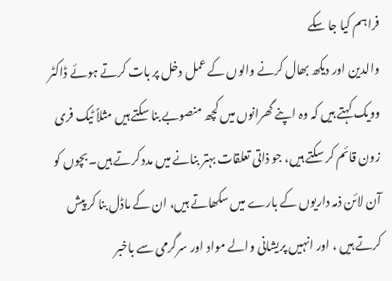فراہم کیا جا سکے
والدین اور دیکھ بھال کرنے والوں کے عمل دخل پر بات کرتے ہوئے ڈاکٹر وویک کہتے ہیں کہ وہ اپنے گھرانوں میں کچھ منصوبے بنا سکتے ہیں مثلاً ٹیک فری زون قائم کر سکتے ہیں، جو ذاتی تعلقات بہتر بنانے میں مدد کرتے ہیں۔ بچوں کو آن لائن ذمہ داریوں کے بارے میں سکھاتے ہیں، ان کے ماڈل بنا کر پیش کرتے ہیں ، اور انہیں پریشانی والے مواد اور سرگرمی سے باخبر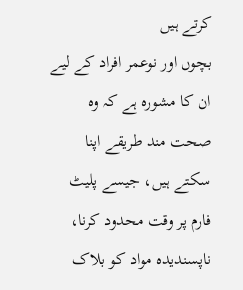کرتے ہیں
بچوں اور نوعمر افراد کے لیے ان کا مشورہ ہے کہ وہ صحت مند طریقے اپنا سکتے ہیں، جیسے پلیٹ فارم پر وقت محدود کرنا، ناپسندیدہ مواد کو بلاک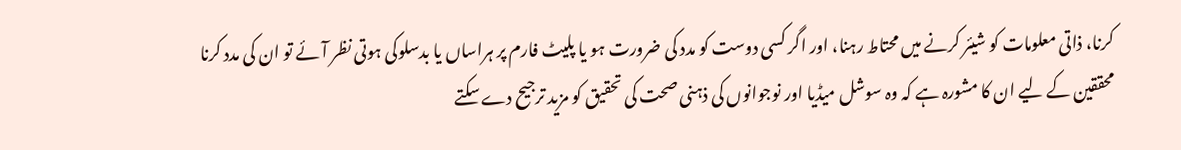کرنا، ذاتی معلومات کو شیئر کرنے میں محتاط رہنا، اور اگر کسی دوست کو مدد کی ضرورت ہو یا پلیٹ فارم پر ہراساں یا بدسلوکی ہوتی نظر آئے تو ان کی مدد کرنا
محققین کے لیے ان کا مشورہ ہے کہ وہ سوشل میڈیا اور نوجوانوں کی ذہنی صحت کی تحقیق کو مزید ترجیح دے سکتے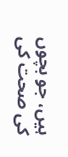ہیں، جو بچوں کی صحت کی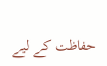حفاظت کے لیے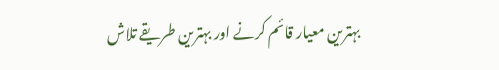بہترین معیار قائم کرنے اور بہترین طریقے تلاش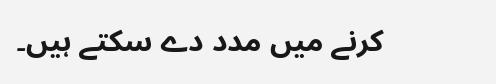کرنے میں مدد دے سکتے ہیں۔